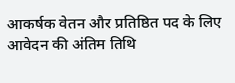आकर्षक वेतन और प्रतिष्ठित पद के लिए आवेदन की अंतिम तिथि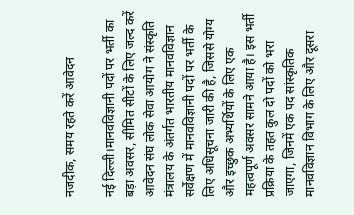नजदीक, समय रहते करें आवेदन

नई दिल्ली।मानवविज्ञानी पदों पर भर्ती का बड़ा अवसर, सीमित सीटों के लिए जल्द करें आवेदन संघ लोक सेवा आयोग ने संस्कृति मंत्रालय के अंतर्गत भारतीय मानवविज्ञान सर्वेक्षण में मानवविज्ञानी पदों पर भर्ती के लिए अधिसूचना जारी की है, जिससे योग्य और इच्छुक अभ्यर्थियों के लिए एक महत्वपूर्ण अवसर सामने आया है। इस भर्ती प्रक्रिया के तहत कुल दो पदों को भरा जाएगा, जिनमें एक पद सांस्कृतिक मानवविज्ञान विभाग के लिए और दूसरा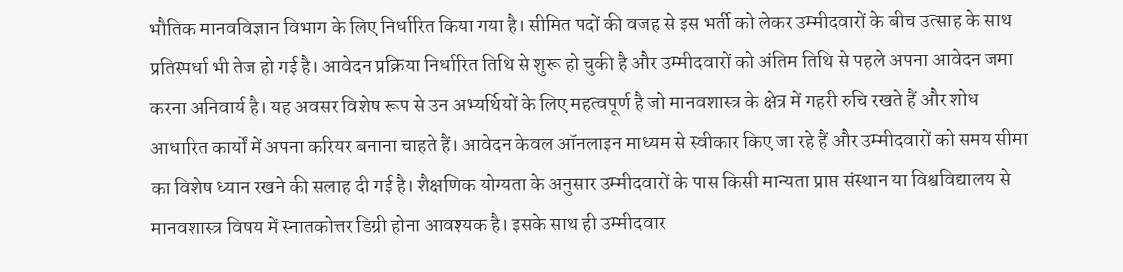भौतिक मानवविज्ञान विभाग के लिए निर्धारित किया गया है। सीमित पदों की वजह से इस भर्ती को लेकर उम्मीदवारों के बीच उत्साह के साथ प्रतिस्पर्धा भी तेज हो गई है। आवेदन प्रक्रिया निर्धारित तिथि से शुरू हो चुकी है और उम्मीदवारों को अंतिम तिथि से पहले अपना आवेदन जमा करना अनिवार्य है। यह अवसर विशेष रूप से उन अभ्यर्थियों के लिए महत्वपूर्ण है जो मानवशास्त्र के क्षेत्र में गहरी रुचि रखते हैं और शोध आधारित कार्यों में अपना करियर बनाना चाहते हैं। आवेदन केवल ऑनलाइन माध्यम से स्वीकार किए जा रहे हैं और उम्मीदवारों को समय सीमा का विशेष ध्यान रखने की सलाह दी गई है। शैक्षणिक योग्यता के अनुसार उम्मीदवारों के पास किसी मान्यता प्राप्त संस्थान या विश्वविद्यालय से मानवशास्त्र विषय में स्नातकोत्तर डिग्री होना आवश्यक है। इसके साथ ही उम्मीदवार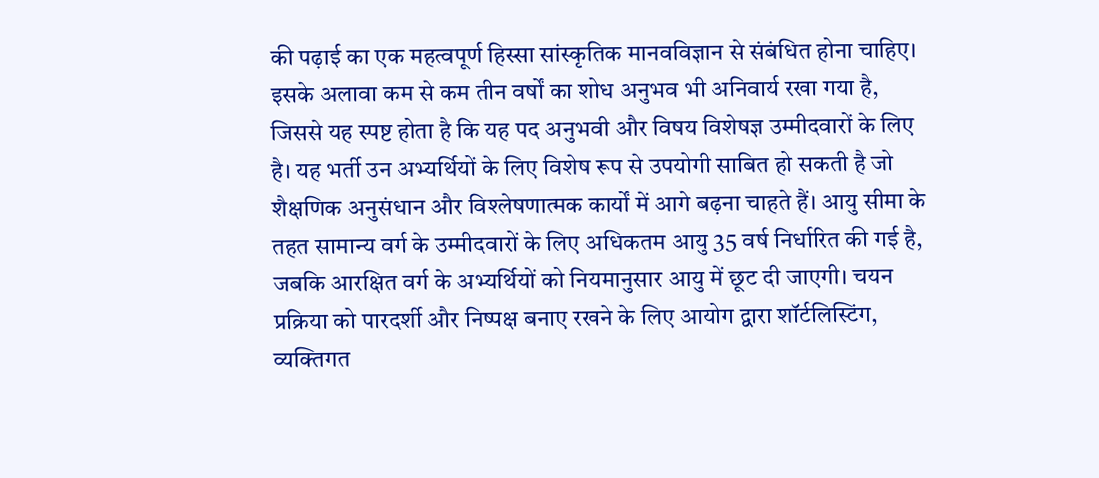की पढ़ाई का एक महत्वपूर्ण हिस्सा सांस्कृतिक मानवविज्ञान से संबंधित होना चाहिए। इसके अलावा कम से कम तीन वर्षों का शोध अनुभव भी अनिवार्य रखा गया है, जिससे यह स्पष्ट होता है कि यह पद अनुभवी और विषय विशेषज्ञ उम्मीदवारों के लिए है। यह भर्ती उन अभ्यर्थियों के लिए विशेष रूप से उपयोगी साबित हो सकती है जो शैक्षणिक अनुसंधान और विश्लेषणात्मक कार्यों में आगे बढ़ना चाहते हैं। आयु सीमा के तहत सामान्य वर्ग के उम्मीदवारों के लिए अधिकतम आयु 35 वर्ष निर्धारित की गई है, जबकि आरक्षित वर्ग के अभ्यर्थियों को नियमानुसार आयु में छूट दी जाएगी। चयन प्रक्रिया को पारदर्शी और निष्पक्ष बनाए रखने के लिए आयोग द्वारा शॉर्टलिस्टिंग, व्यक्तिगत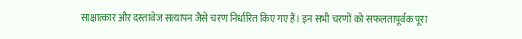साक्षात्कार और दस्तावेज सत्यापन जैसे चरण निर्धारित किए गए हैं। इन सभी चरणों को सफलतापूर्वक पूरा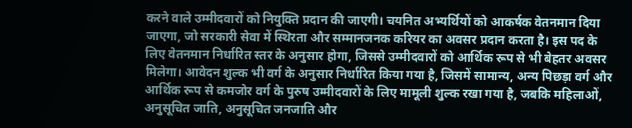करने वाले उम्मीदवारों को नियुक्ति प्रदान की जाएगी। चयनित अभ्यर्थियों को आकर्षक वेतनमान दिया जाएगा, जो सरकारी सेवा में स्थिरता और सम्मानजनक करियर का अवसर प्रदान करता है। इस पद के लिए वेतनमान निर्धारित स्तर के अनुसार होगा, जिससे उम्मीदवारों को आर्थिक रूप से भी बेहतर अवसर मिलेगा। आवेदन शुल्क भी वर्ग के अनुसार निर्धारित किया गया है, जिसमें सामान्य, अन्य पिछड़ा वर्ग और आर्थिक रूप से कमजोर वर्ग के पुरुष उम्मीदवारों के लिए मामूली शुल्क रखा गया है, जबकि महिलाओं, अनुसूचित जाति, अनुसूचित जनजाति और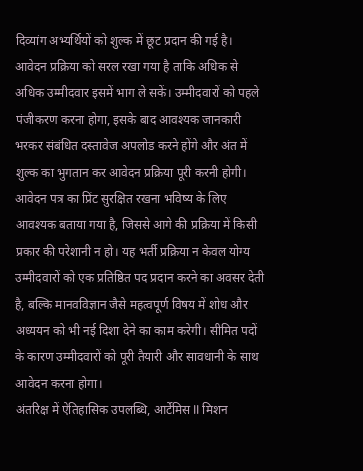दिव्यांग अभ्यर्थियों को शुल्क में छूट प्रदान की गई है। आवेदन प्रक्रिया को सरल रखा गया है ताकि अधिक से अधिक उम्मीदवार इसमें भाग ले सकें। उम्मीदवारों को पहले पंजीकरण करना होगा, इसके बाद आवश्यक जानकारी भरकर संबंधित दस्तावेज अपलोड करने होंगे और अंत में शुल्क का भुगतान कर आवेदन प्रक्रिया पूरी करनी होगी। आवेदन पत्र का प्रिंट सुरक्षित रखना भविष्य के लिए आवश्यक बताया गया है, जिससे आगे की प्रक्रिया में किसी प्रकार की परेशानी न हो। यह भर्ती प्रक्रिया न केवल योग्य उम्मीदवारों को एक प्रतिष्ठित पद प्रदान करने का अवसर देती है, बल्कि मानवविज्ञान जैसे महत्वपूर्ण विषय में शोध और अध्ययन को भी नई दिशा देने का काम करेगी। सीमित पदों के कारण उम्मीदवारों को पूरी तैयारी और सावधानी के साथ आवेदन करना होगा।
अंतरिक्ष में ऐतिहासिक उपलब्धि, आर्टेमिस II मिशन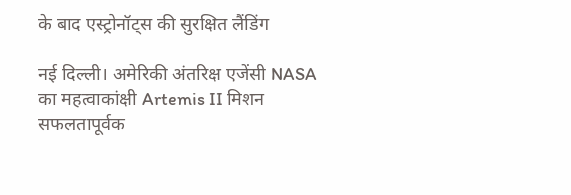के बाद एस्ट्रोनॉट्स की सुरक्षित लैंडिंग

नई दिल्ली। अमेरिकी अंतरिक्ष एजेंसी NASA का महत्वाकांक्षी Artemis II मिशन सफलतापूर्वक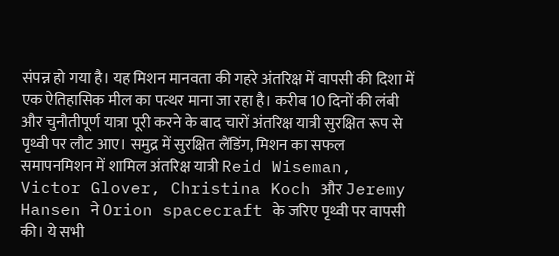संपन्न हो गया है। यह मिशन मानवता की गहरे अंतरिक्ष में वापसी की दिशा में एक ऐतिहासिक मील का पत्थर माना जा रहा है। करीब 10 दिनों की लंबी और चुनौतीपूर्ण यात्रा पूरी करने के बाद चारों अंतरिक्ष यात्री सुरक्षित रूप से पृथ्वी पर लौट आए। समुद्र में सुरक्षित लैंडिंग, मिशन का सफल समापनमिशन में शामिल अंतरिक्ष यात्री Reid Wiseman, Victor Glover, Christina Koch और Jeremy Hansen ने Orion spacecraft के जरिए पृथ्वी पर वापसी की। ये सभी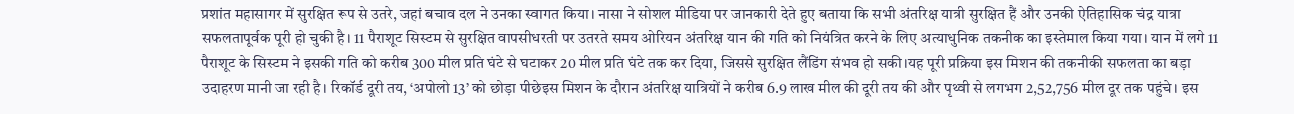प्रशांत महासागर में सुरक्षित रूप से उतरे, जहां बचाव दल ने उनका स्वागत किया। नासा ने सोशल मीडिया पर जानकारी देते हुए बताया कि सभी अंतरिक्ष यात्री सुरक्षित हैं और उनकी ऐतिहासिक चंद्र यात्रा सफलतापूर्वक पूरी हो चुकी है। 11 पैराशूट सिस्टम से सुरक्षित वापसीधरती पर उतरते समय ओरियन अंतरिक्ष यान की गति को नियंत्रित करने के लिए अत्याधुनिक तकनीक का इस्तेमाल किया गया। यान में लगे 11 पैराशूट के सिस्टम ने इसकी गति को करीब 300 मील प्रति घंटे से घटाकर 20 मील प्रति घंटे तक कर दिया, जिससे सुरक्षित लैंडिंग संभव हो सकी।यह पूरी प्रक्रिया इस मिशन की तकनीकी सफलता का बड़ा उदाहरण मानी जा रही है। रिकॉर्ड दूरी तय, ‘अपोलो 13’ को छोड़ा पीछेइस मिशन के दौरान अंतरिक्ष यात्रियों ने करीब 6.9 लाख मील की दूरी तय की और पृथ्वी से लगभग 2,52,756 मील दूर तक पहुंचे। इस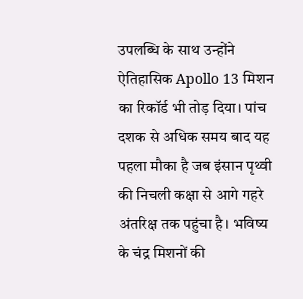उपलब्धि के साथ उन्होंने ऐतिहासिक Apollo 13 मिशन का रिकॉर्ड भी तोड़ दिया। पांच दशक से अधिक समय बाद यह पहला मौका है जब इंसान पृथ्वी की निचली कक्षा से आगे गहरे अंतरिक्ष तक पहुंचा है। भविष्य के चंद्र मिशनों की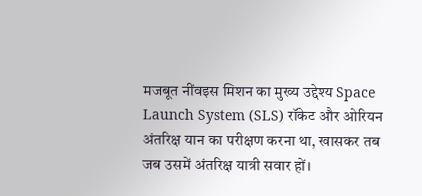मजबूत नींवइस मिशन का मुख्य उद्देश्य Space Launch System (SLS) रॉकेट और ओरियन अंतरिक्ष यान का परीक्षण करना था, खासकर तब जब उसमें अंतरिक्ष यात्री सवार हों।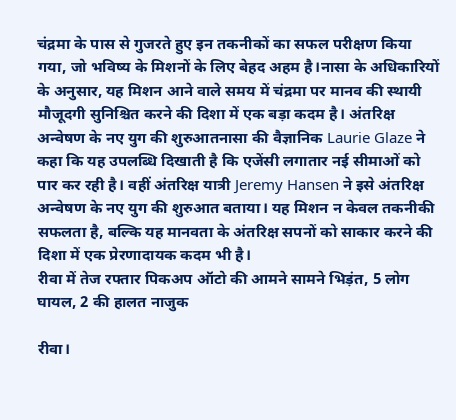चंद्रमा के पास से गुजरते हुए इन तकनीकों का सफल परीक्षण किया गया, जो भविष्य के मिशनों के लिए बेहद अहम है।नासा के अधिकारियों के अनुसार, यह मिशन आने वाले समय में चंद्रमा पर मानव की स्थायी मौजूदगी सुनिश्चित करने की दिशा में एक बड़ा कदम है। अंतरिक्ष अन्वेषण के नए युग की शुरुआतनासा की वैज्ञानिक Laurie Glaze ने कहा कि यह उपलब्धि दिखाती है कि एजेंसी लगातार नई सीमाओं को पार कर रही है। वहीं अंतरिक्ष यात्री Jeremy Hansen ने इसे अंतरिक्ष अन्वेषण के नए युग की शुरुआत बताया। यह मिशन न केवल तकनीकी सफलता है, बल्कि यह मानवता के अंतरिक्ष सपनों को साकार करने की दिशा में एक प्रेरणादायक कदम भी है।
रीवा में तेज रफ्तार पिकअप ऑटो की आमने सामने भिड़ंत, 5 लोग घायल, 2 की हालत नाजुक

रीवा।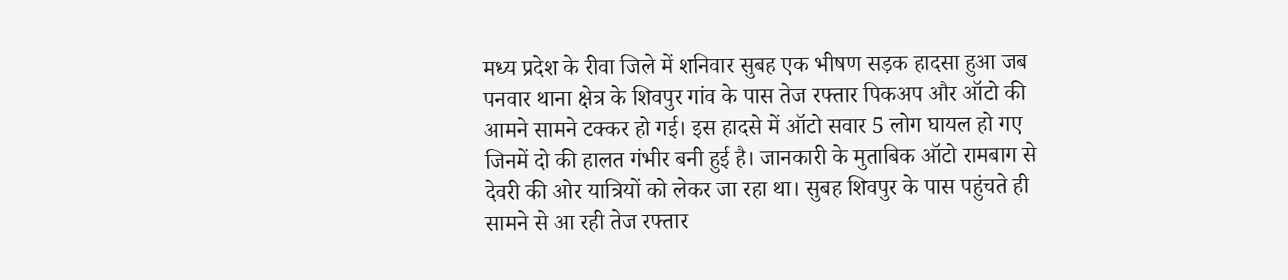मध्य प्रदेश के रीवा जिले में शनिवार सुबह एक भीषण सड़क हादसा हुआ जब पनवार थाना क्षेत्र के शिवपुर गांव के पास तेज रफ्तार पिकअप और ऑटो की आमने सामने टक्कर हो गई। इस हादसे में ऑटो सवार 5 लोग घायल हो गए जिनमें दो की हालत गंभीर बनी हुई है। जानकारी के मुताबिक ऑटो रामबाग से देवरी की ओर यात्रियों को लेकर जा रहा था। सुबह शिवपुर के पास पहुंचते ही सामने से आ रही तेज रफ्तार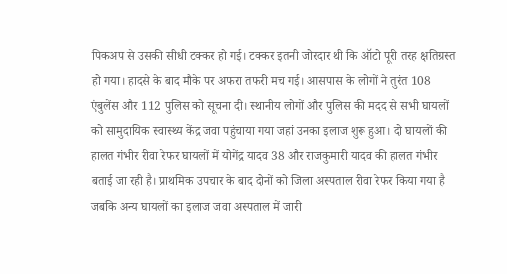पिकअप से उसकी सीधी टक्कर हो गई। टक्कर इतनी जोरदार थी कि ऑटो पूरी तरह क्षतिग्रस्त हो गया। हादसे के बाद मौके पर अफरा तफरी मच गई। आसपास के लोगों ने तुरंत 108 एंबुलेंस और 112 पुलिस को सूचना दी। स्थानीय लोगों और पुलिस की मदद से सभी घायलों को सामुदायिक स्वास्थ्य केंद्र जवा पहुंचाया गया जहां उनका इलाज शुरू हुआ। दो घायलों की हालत गंभीर रीवा रेफर घायलों में योगेंद्र यादव 38 और राजकुमारी यादव की हालत गंभीर बताई जा रही है। प्राथमिक उपचार के बाद दोनों को जिला अस्पताल रीवा रेफर किया गया है जबकि अन्य घायलों का इलाज जवा अस्पताल में जारी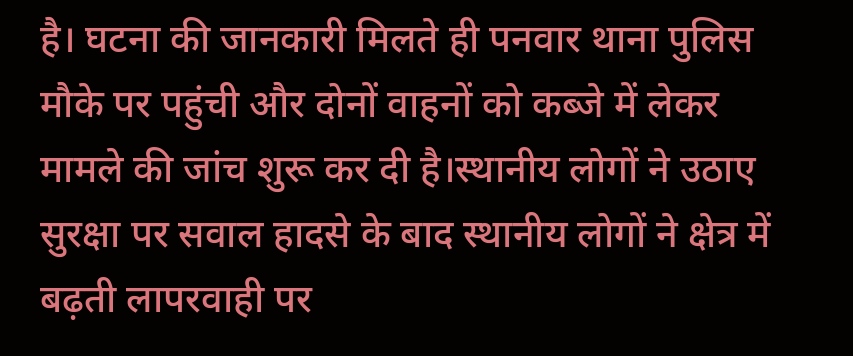है। घटना की जानकारी मिलते ही पनवार थाना पुलिस मौके पर पहुंची और दोनों वाहनों को कब्जे में लेकर मामले की जांच शुरू कर दी है।स्थानीय लोगों ने उठाए सुरक्षा पर सवाल हादसे के बाद स्थानीय लोगों ने क्षेत्र में बढ़ती लापरवाही पर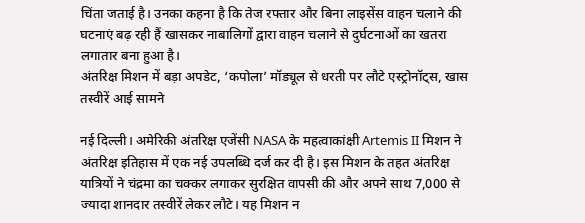चिंता जताई है। उनका कहना है कि तेज रफ्तार और बिना लाइसेंस वाहन चलाने की घटनाएं बढ़ रही हैं खासकर नाबालिगों द्वारा वाहन चलाने से दुर्घटनाओं का खतरा लगातार बना हुआ है।
अंतरिक्ष मिशन में बड़ा अपडेट, ‘कपोला’ मॉड्यूल से धरती पर लौटे एस्ट्रोनॉट्स, खास तस्वीरें आई सामने

नई दिल्ली। अमेरिकी अंतरिक्ष एजेंसी NASA के महत्वाकांक्षी Artemis II मिशन ने अंतरिक्ष इतिहास में एक नई उपलब्धि दर्ज कर दी है। इस मिशन के तहत अंतरिक्ष यात्रियों ने चंद्रमा का चक्कर लगाकर सुरक्षित वापसी की और अपने साथ 7,000 से ज्यादा शानदार तस्वीरें लेकर लौटे। यह मिशन न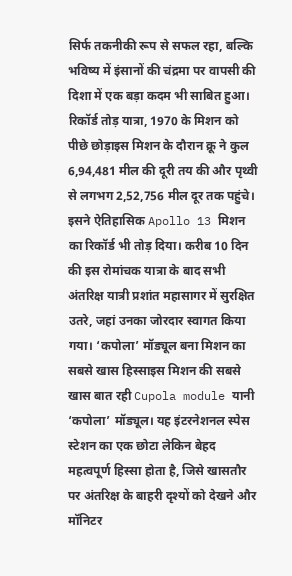सिर्फ तकनीकी रूप से सफल रहा, बल्कि भविष्य में इंसानों की चंद्रमा पर वापसी की दिशा में एक बड़ा कदम भी साबित हुआ। रिकॉर्ड तोड़ यात्रा, 1970 के मिशन को पीछे छोड़ाइस मिशन के दौरान क्रू ने कुल 6,94,481 मील की दूरी तय की और पृथ्वी से लगभग 2,52,756 मील दूर तक पहुंचे। इसने ऐतिहासिक Apollo 13 मिशन का रिकॉर्ड भी तोड़ दिया। करीब 10 दिन की इस रोमांचक यात्रा के बाद सभी अंतरिक्ष यात्री प्रशांत महासागर में सुरक्षित उतरे, जहां उनका जोरदार स्वागत किया गया। ‘कपोला’ मॉड्यूल बना मिशन का सबसे खास हिस्साइस मिशन की सबसे खास बात रही Cupola module यानी ‘कपोला’ मॉड्यूल। यह इंटरनेशनल स्पेस स्टेशन का एक छोटा लेकिन बेहद महत्वपूर्ण हिस्सा होता है, जिसे खासतौर पर अंतरिक्ष के बाहरी दृश्यों को देखने और मॉनिटर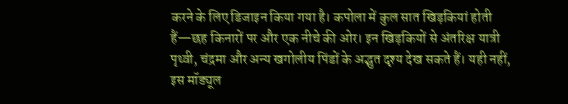करने के लिए डिजाइन किया गया है। कपोला में कुल सात खिड़कियां होती हैं—छह किनारों पर और एक नीचे की ओर। इन खिड़कियों से अंतरिक्ष यात्री पृथ्वी, चंद्रमा और अन्य खगोलीय पिंडों के अद्भुत दृश्य देख सकते हैं। यही नहीं, इस मॉड्यूल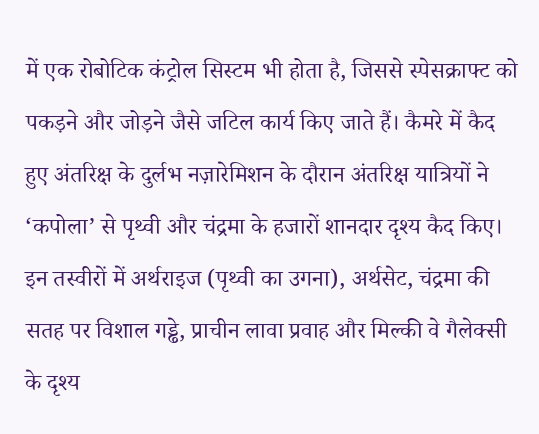में एक रोबोटिक कंट्रोल सिस्टम भी होता है, जिससे स्पेसक्राफ्ट को पकड़ने और जोड़ने जैसे जटिल कार्य किए जाते हैं। कैमरे में कैद हुए अंतरिक्ष के दुर्लभ नज़ारेमिशन के दौरान अंतरिक्ष यात्रियों ने ‘कपोला’ से पृथ्वी और चंद्रमा के हजारों शानदार दृश्य कैद किए। इन तस्वीरों में अर्थराइज (पृथ्वी का उगना), अर्थसेट, चंद्रमा की सतह पर विशाल गड्ढे, प्राचीन लावा प्रवाह और मिल्की वे गैलेक्सी के दृश्य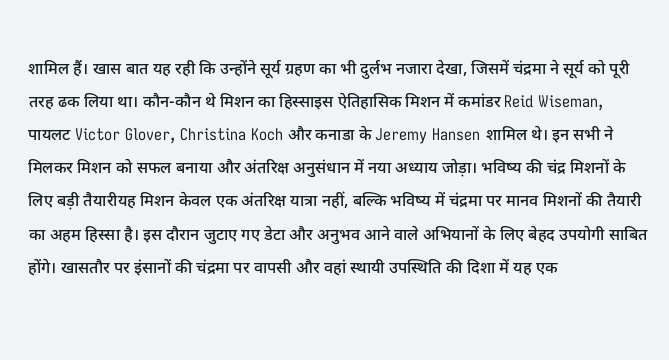शामिल हैं। खास बात यह रही कि उन्होंने सूर्य ग्रहण का भी दुर्लभ नजारा देखा, जिसमें चंद्रमा ने सूर्य को पूरी तरह ढक लिया था। कौन-कौन थे मिशन का हिस्साइस ऐतिहासिक मिशन में कमांडर Reid Wiseman, पायलट Victor Glover, Christina Koch और कनाडा के Jeremy Hansen शामिल थे। इन सभी ने मिलकर मिशन को सफल बनाया और अंतरिक्ष अनुसंधान में नया अध्याय जोड़ा। भविष्य की चंद्र मिशनों के लिए बड़ी तैयारीयह मिशन केवल एक अंतरिक्ष यात्रा नहीं, बल्कि भविष्य में चंद्रमा पर मानव मिशनों की तैयारी का अहम हिस्सा है। इस दौरान जुटाए गए डेटा और अनुभव आने वाले अभियानों के लिए बेहद उपयोगी साबित होंगे। खासतौर पर इंसानों की चंद्रमा पर वापसी और वहां स्थायी उपस्थिति की दिशा में यह एक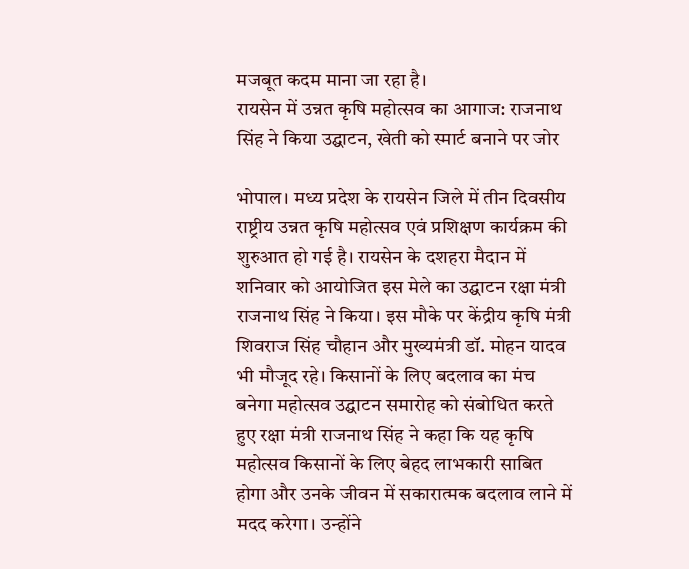मजबूत कदम माना जा रहा है।
रायसेन में उन्नत कृषि महोत्सव का आगाज: राजनाथ सिंह ने किया उद्घाटन, खेती को स्मार्ट बनाने पर जोर

भोपाल। मध्य प्रदेश के रायसेन जिले में तीन दिवसीय राष्ट्रीय उन्नत कृषि महोत्सव एवं प्रशिक्षण कार्यक्रम की शुरुआत हो गई है। रायसेन के दशहरा मैदान में शनिवार को आयोजित इस मेले का उद्घाटन रक्षा मंत्री राजनाथ सिंह ने किया। इस मौके पर केंद्रीय कृषि मंत्री शिवराज सिंह चौहान और मुख्यमंत्री डॉ. मोहन यादव भी मौजूद रहे। किसानों के लिए बदलाव का मंच बनेगा महोत्सव उद्घाटन समारोह को संबोधित करते हुए रक्षा मंत्री राजनाथ सिंह ने कहा कि यह कृषि महोत्सव किसानों के लिए बेहद लाभकारी साबित होगा और उनके जीवन में सकारात्मक बदलाव लाने में मदद करेगा। उन्होंने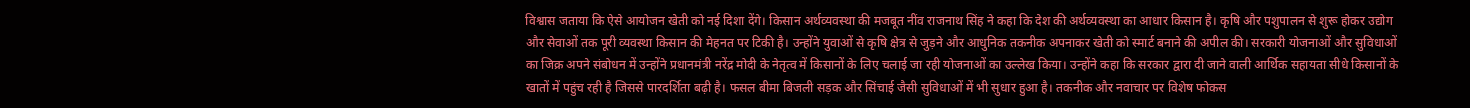विश्वास जताया कि ऐसे आयोजन खेती को नई दिशा देंगे। किसान अर्थव्यवस्था की मजबूत नींव राजनाथ सिंह ने कहा कि देश की अर्थव्यवस्था का आधार किसान है। कृषि और पशुपालन से शुरू होकर उद्योग और सेवाओं तक पूरी व्यवस्था किसान की मेहनत पर टिकी है। उन्होंने युवाओं से कृषि क्षेत्र से जुड़ने और आधुनिक तकनीक अपनाकर खेती को स्मार्ट बनाने की अपील की। सरकारी योजनाओं और सुविधाओं का जिक्र अपने संबोधन में उन्होंने प्रधानमंत्री नरेंद्र मोदी के नेतृत्व में किसानों के लिए चलाई जा रही योजनाओं का उल्लेख किया। उन्होंने कहा कि सरकार द्वारा दी जाने वाली आर्थिक सहायता सीधे किसानों के खातों में पहुंच रही है जिससे पारदर्शिता बढ़ी है। फसल बीमा बिजली सड़क और सिंचाई जैसी सुविधाओं में भी सुधार हुआ है। तकनीक और नवाचार पर विशेष फोकस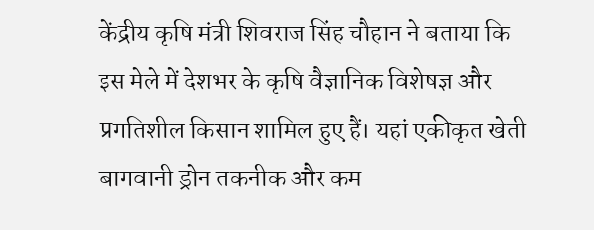केंद्रीय कृषि मंत्री शिवराज सिंह चौहान ने बताया कि इस मेले में देशभर के कृषि वैज्ञानिक विशेषज्ञ और प्रगतिशील किसान शामिल हुए हैं। यहां एकीकृत खेती बागवानी ड्रोन तकनीक और कम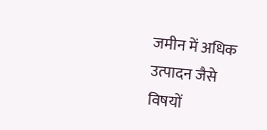जमीन में अधिक उत्पादन जैसे विषयों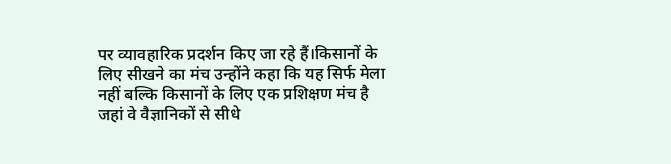पर व्यावहारिक प्रदर्शन किए जा रहे हैं।किसानों के लिए सीखने का मंच उन्होंने कहा कि यह सिर्फ मेला नहीं बल्कि किसानों के लिए एक प्रशिक्षण मंच है जहां वे वैज्ञानिकों से सीधे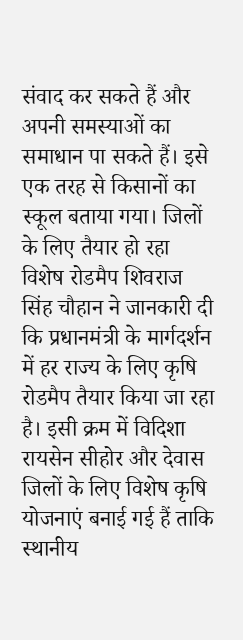संवाद कर सकते हैं और अपनी समस्याओं का समाधान पा सकते हैं। इसे एक तरह से किसानों का स्कूल बताया गया। जिलों के लिए तैयार हो रहा विशेष रोडमैप शिवराज सिंह चौहान ने जानकारी दी कि प्रधानमंत्री के मार्गदर्शन में हर राज्य के लिए कृषि रोडमैप तैयार किया जा रहा है। इसी क्रम में विदिशा रायसेन सीहोर और देवास जिलों के लिए विशेष कृषि योजनाएं बनाई गई हैं ताकि स्थानीय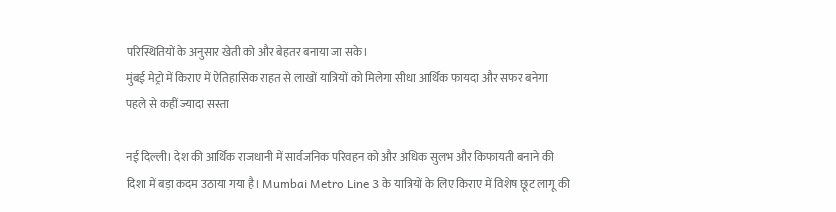परिस्थितियों के अनुसार खेती को और बेहतर बनाया जा सके।
मुंबई मेट्रो में किराए में ऐतिहासिक राहत से लाखों यात्रियों को मिलेगा सीधा आर्थिक फायदा और सफर बनेगा पहले से कहीं ज्यादा सस्ता

नई दिल्ली। देश की आर्थिक राजधानी में सार्वजनिक परिवहन को और अधिक सुलभ और किफायती बनाने की दिशा में बड़ा कदम उठाया गया है। Mumbai Metro Line 3 के यात्रियों के लिए किराए में विशेष छूट लागू की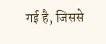गई है, जिससे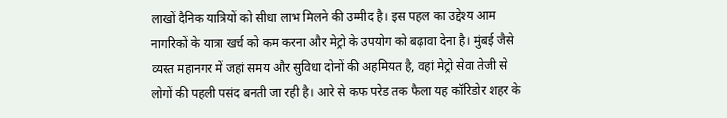लाखों दैनिक यात्रियों को सीधा लाभ मिलने की उम्मीद है। इस पहल का उद्देश्य आम नागरिकों के यात्रा खर्च को कम करना और मेट्रो के उपयोग को बढ़ावा देना है। मुंबई जैसे व्यस्त महानगर में जहां समय और सुविधा दोनों की अहमियत है, वहां मेट्रो सेवा तेजी से लोगों की पहली पसंद बनती जा रही है। आरे से कफ परेड तक फैला यह कॉरिडोर शहर के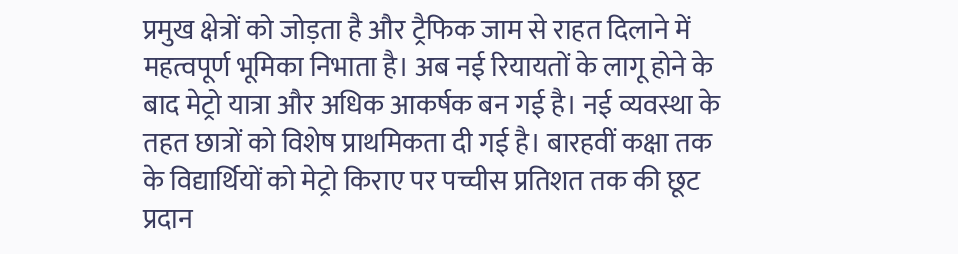प्रमुख क्षेत्रों को जोड़ता है और ट्रैफिक जाम से राहत दिलाने में महत्वपूर्ण भूमिका निभाता है। अब नई रियायतों के लागू होने के बाद मेट्रो यात्रा और अधिक आकर्षक बन गई है। नई व्यवस्था के तहत छात्रों को विशेष प्राथमिकता दी गई है। बारहवीं कक्षा तक के विद्यार्थियों को मेट्रो किराए पर पच्चीस प्रतिशत तक की छूट प्रदान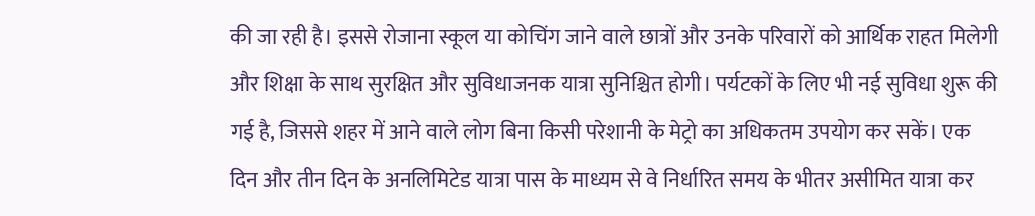की जा रही है। इससे रोजाना स्कूल या कोचिंग जाने वाले छात्रों और उनके परिवारों को आर्थिक राहत मिलेगी और शिक्षा के साथ सुरक्षित और सुविधाजनक यात्रा सुनिश्चित होगी। पर्यटकों के लिए भी नई सुविधा शुरू की गई है, जिससे शहर में आने वाले लोग बिना किसी परेशानी के मेट्रो का अधिकतम उपयोग कर सकें। एक दिन और तीन दिन के अनलिमिटेड यात्रा पास के माध्यम से वे निर्धारित समय के भीतर असीमित यात्रा कर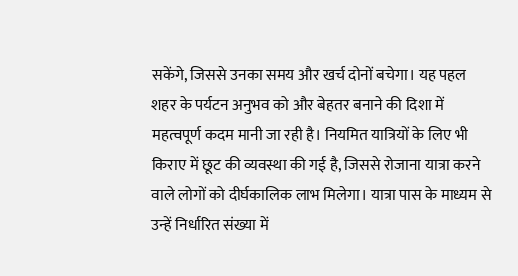सकेंगे, जिससे उनका समय और खर्च दोनों बचेगा। यह पहल शहर के पर्यटन अनुभव को और बेहतर बनाने की दिशा में महत्वपूर्ण कदम मानी जा रही है। नियमित यात्रियों के लिए भी किराए में छूट की व्यवस्था की गई है, जिससे रोजाना यात्रा करने वाले लोगों को दीर्घकालिक लाभ मिलेगा। यात्रा पास के माध्यम से उन्हें निर्धारित संख्या में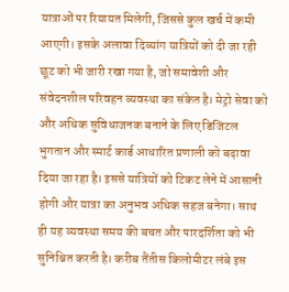यात्राओं पर रियायत मिलेगी, जिससे कुल खर्च में कमी आएगी। इसके अलावा दिव्यांग यात्रियों को दी जा रही छूट को भी जारी रखा गया है, जो समावेशी और संवेदनशील परिवहन व्यवस्था का संकेत है। मेट्रो सेवा को और अधिक सुविधाजनक बनाने के लिए डिजिटल भुगतान और स्मार्ट कार्ड आधारित प्रणाली को बढ़ावा दिया जा रहा है। इससे यात्रियों को टिकट लेने में आसानी होगी और यात्रा का अनुभव अधिक सहज बनेगा। साथ ही यह व्यवस्था समय की बचत और पारदर्शिता को भी सुनिश्चित करती है। करीब तैंतीस किलोमीटर लंबे इस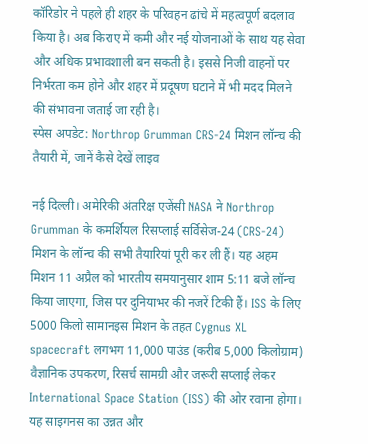कॉरिडोर ने पहले ही शहर के परिवहन ढांचे में महत्वपूर्ण बदलाव किया है। अब किराए में कमी और नई योजनाओं के साथ यह सेवा और अधिक प्रभावशाली बन सकती है। इससे निजी वाहनों पर निर्भरता कम होने और शहर में प्रदूषण घटाने में भी मदद मिलने की संभावना जताई जा रही है।
स्पेस अपडेट: Northrop Grumman CRS-24 मिशन लॉन्च की तैयारी में, जानें कैसे देखें लाइव

नई दिल्ली। अमेरिकी अंतरिक्ष एजेंसी NASA ने Northrop Grumman के कमर्शियल रिसप्लाई सर्विसेज-24 (CRS-24) मिशन के लॉन्च की सभी तैयारियां पूरी कर ली हैं। यह अहम मिशन 11 अप्रैल को भारतीय समयानुसार शाम 5:11 बजे लॉन्च किया जाएगा, जिस पर दुनियाभर की नजरें टिकी हैं। ISS के लिए 5000 किलो सामानइस मिशन के तहत Cygnus XL spacecraft लगभग 11,000 पाउंड (करीब 5,000 किलोग्राम) वैज्ञानिक उपकरण, रिसर्च सामग्री और जरूरी सप्लाई लेकर International Space Station (ISS) की ओर रवाना होगा। यह साइगनस का उन्नत और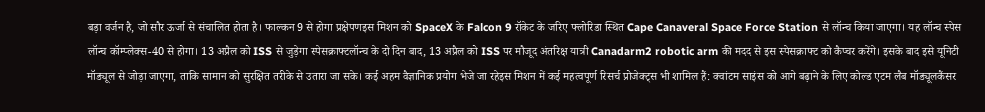बड़ा वर्जन है, जो सौर ऊर्जा से संचालित होता है। फाल्कन 9 से होगा प्रक्षेपणइस मिशन को SpaceX के Falcon 9 रॉकेट के जरिए फ्लोरिडा स्थित Cape Canaveral Space Force Station से लॉन्च किया जाएगा। यह लॉन्च स्पेस लॉन्च कॉम्प्लेक्स-40 से होगा। 13 अप्रैल को ISS से जुड़ेगा स्पेसक्राफ्टलॉन्च के दो दिन बाद, 13 अप्रैल को ISS पर मौजूद अंतरिक्ष यात्री Canadarm2 robotic arm की मदद से इस स्पेसक्राफ्ट को कैप्चर करेंगे। इसके बाद इसे यूनिटी मॉड्यूल से जोड़ा जाएगा, ताकि सामान को सुरक्षित तरीके से उतारा जा सके। कई अहम वैज्ञानिक प्रयोग भेजे जा रहेइस मिशन में कई महत्वपूर्ण रिसर्च प्रोजेक्ट्स भी शामिल हैं: क्वांटम साइंस को आगे बढ़ाने के लिए कोल्ड एटम लैब मॉड्यूलकैंसर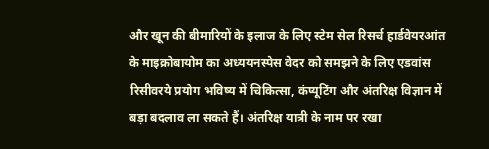और खून की बीमारियों के इलाज के लिए स्टेम सेल रिसर्च हार्डवेयरआंत के माइक्रोबायोम का अध्ययनस्पेस वेदर को समझने के लिए एडवांस रिसीवरये प्रयोग भविष्य में चिकित्सा, कंप्यूटिंग और अंतरिक्ष विज्ञान में बड़ा बदलाव ला सकते हैं। अंतरिक्ष यात्री के नाम पर रखा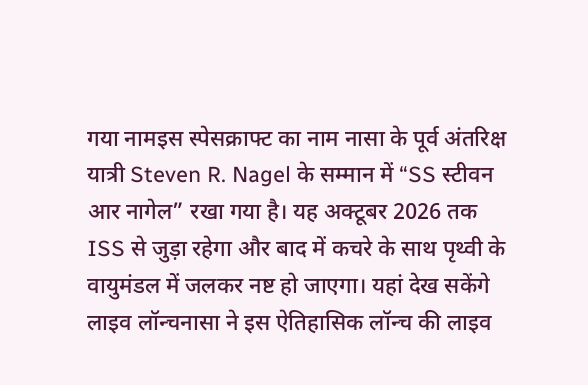गया नामइस स्पेसक्राफ्ट का नाम नासा के पूर्व अंतरिक्ष यात्री Steven R. Nagel के सम्मान में “SS स्टीवन आर नागेल” रखा गया है। यह अक्टूबर 2026 तक ISS से जुड़ा रहेगा और बाद में कचरे के साथ पृथ्वी के वायुमंडल में जलकर नष्ट हो जाएगा। यहां देख सकेंगे लाइव लॉन्चनासा ने इस ऐतिहासिक लॉन्च की लाइव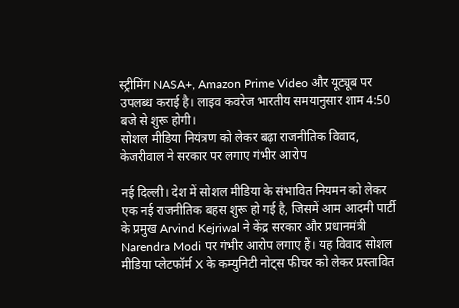स्ट्रीमिंग NASA+, Amazon Prime Video और यूट्यूब पर उपलब्ध कराई है। लाइव कवरेज भारतीय समयानुसार शाम 4:50 बजे से शुरू होगी।
सोशल मीडिया नियंत्रण को लेकर बढ़ा राजनीतिक विवाद, केजरीवाल ने सरकार पर लगाए गंभीर आरोप

नई दिल्ली। देश में सोशल मीडिया के संभावित नियमन को लेकर एक नई राजनीतिक बहस शुरू हो गई है, जिसमें आम आदमी पार्टी के प्रमुख Arvind Kejriwal ने केंद्र सरकार और प्रधानमंत्री Narendra Modi पर गंभीर आरोप लगाए हैं। यह विवाद सोशल मीडिया प्लेटफॉर्म X के कम्युनिटी नोट्स फीचर को लेकर प्रस्तावित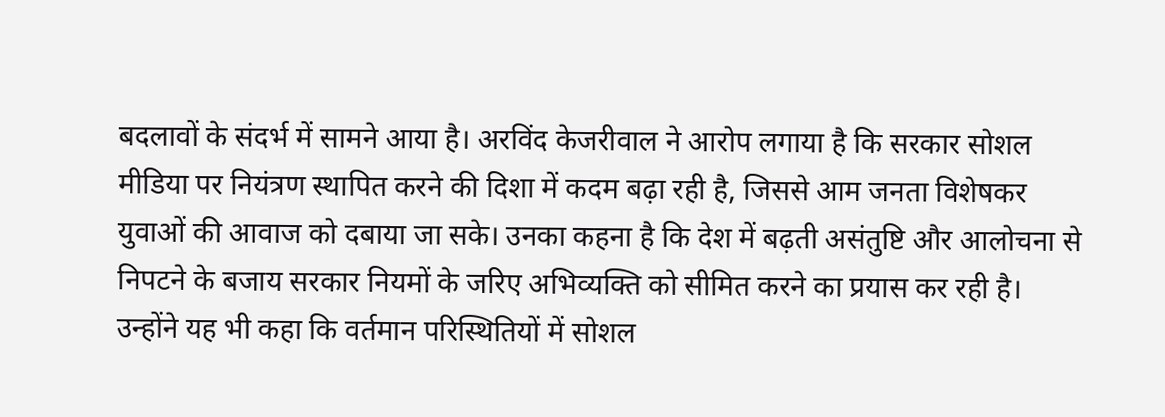बदलावों के संदर्भ में सामने आया है। अरविंद केजरीवाल ने आरोप लगाया है कि सरकार सोशल मीडिया पर नियंत्रण स्थापित करने की दिशा में कदम बढ़ा रही है, जिससे आम जनता विशेषकर युवाओं की आवाज को दबाया जा सके। उनका कहना है कि देश में बढ़ती असंतुष्टि और आलोचना से निपटने के बजाय सरकार नियमों के जरिए अभिव्यक्ति को सीमित करने का प्रयास कर रही है। उन्होंने यह भी कहा कि वर्तमान परिस्थितियों में सोशल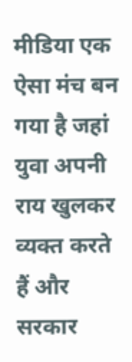मीडिया एक ऐसा मंच बन गया है जहां युवा अपनी राय खुलकर व्यक्त करते हैं और सरकार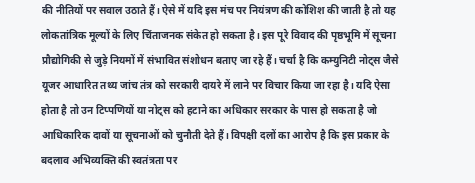की नीतियों पर सवाल उठाते हैं। ऐसे में यदि इस मंच पर नियंत्रण की कोशिश की जाती है तो यह लोकतांत्रिक मूल्यों के लिए चिंताजनक संकेत हो सकता है। इस पूरे विवाद की पृष्ठभूमि में सूचना प्रौद्योगिकी से जुड़े नियमों में संभावित संशोधन बताए जा रहे हैं। चर्चा है कि कम्युनिटी नोट्स जैसे यूजर आधारित तथ्य जांच तंत्र को सरकारी दायरे में लाने पर विचार किया जा रहा है। यदि ऐसा होता है तो उन टिप्पणियों या नोट्स को हटाने का अधिकार सरकार के पास हो सकता है जो आधिकारिक दावों या सूचनाओं को चुनौती देते हैं। विपक्षी दलों का आरोप है कि इस प्रकार के बदलाव अभिव्यक्ति की स्वतंत्रता पर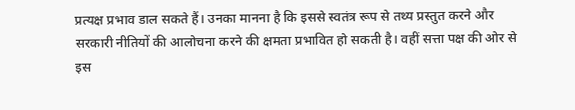प्रत्यक्ष प्रभाव डाल सकते हैं। उनका मानना है कि इससे स्वतंत्र रूप से तथ्य प्रस्तुत करने और सरकारी नीतियों की आलोचना करने की क्षमता प्रभावित हो सकती है। वहीं सत्ता पक्ष की ओर से इस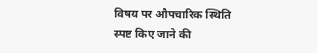विषय पर औपचारिक स्थिति स्पष्ट किए जाने की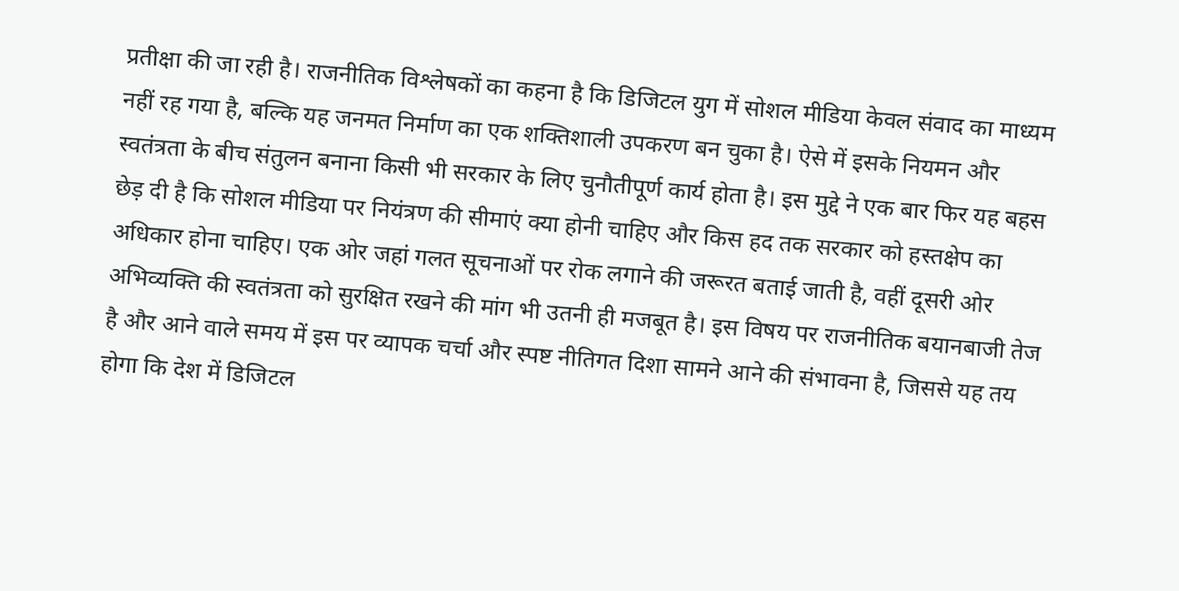प्रतीक्षा की जा रही है। राजनीतिक विश्लेषकों का कहना है कि डिजिटल युग में सोशल मीडिया केवल संवाद का माध्यम नहीं रह गया है, बल्कि यह जनमत निर्माण का एक शक्तिशाली उपकरण बन चुका है। ऐसे में इसके नियमन और स्वतंत्रता के बीच संतुलन बनाना किसी भी सरकार के लिए चुनौतीपूर्ण कार्य होता है। इस मुद्दे ने एक बार फिर यह बहस छेड़ दी है कि सोशल मीडिया पर नियंत्रण की सीमाएं क्या होनी चाहिए और किस हद तक सरकार को हस्तक्षेप का अधिकार होना चाहिए। एक ओर जहां गलत सूचनाओं पर रोक लगाने की जरूरत बताई जाती है, वहीं दूसरी ओर अभिव्यक्ति की स्वतंत्रता को सुरक्षित रखने की मांग भी उतनी ही मजबूत है। इस विषय पर राजनीतिक बयानबाजी तेज है और आने वाले समय में इस पर व्यापक चर्चा और स्पष्ट नीतिगत दिशा सामने आने की संभावना है, जिससे यह तय होगा कि देश में डिजिटल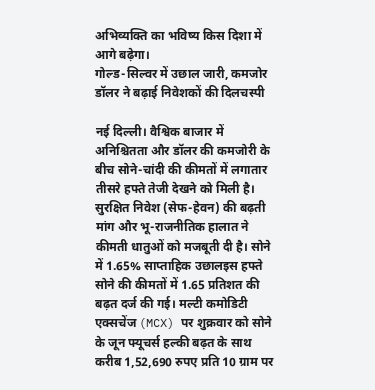अभिव्यक्ति का भविष्य किस दिशा में आगे बढ़ेगा।
गोल्ड-सिल्वर में उछाल जारी, कमजोर डॉलर ने बढ़ाई निवेशकों की दिलचस्पी

नई दिल्ली। वैश्विक बाजार में अनिश्चितता और डॉलर की कमजोरी के बीच सोने-चांदी की कीमतों में लगातार तीसरे हफ्ते तेजी देखने को मिली है। सुरक्षित निवेश (सेफ-हेवन) की बढ़ती मांग और भू-राजनीतिक हालात ने कीमती धातुओं को मजबूती दी है। सोने में 1.65% साप्ताहिक उछालइस हफ्ते सोने की कीमतों में 1.65 प्रतिशत की बढ़त दर्ज की गई। मल्टी कमोडिटी एक्सचेंज (MCX) पर शुक्रवार को सोने के जून फ्यूचर्स हल्की बढ़त के साथ करीब 1,52,690 रुपए प्रति 10 ग्राम पर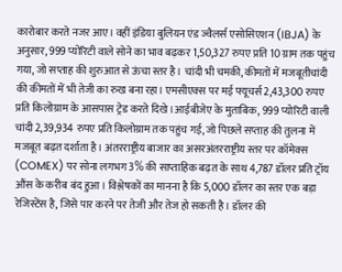कारोबार करते नजर आए। वहीं इंडिया बुलियन एंड ज्वैलर्स एसोसिएशन (IBJA) के अनुसार, 999 प्योरिटी वाले सोने का भाव बढ़कर 1,50,327 रुपए प्रति 10 ग्राम तक पहुंच गया, जो सप्ताह की शुरुआत से ऊंचा स्तर है। चांदी भी चमकी, कीमतों में मजबूतीचांदी की कीमतों में भी तेजी का रुख बना रहा। एमसीएक्स पर मई फ्यूचर्स 2,43,300 रुपए प्रति किलोग्राम के आसपास ट्रेड करते दिखे।आईबीजेए के मुताबिक, 999 प्योरिटी वाली चांदी 2,39,934 रुपए प्रति किलोग्राम तक पहुंच गई, जो पिछले सप्ताह की तुलना में मजबूत बढ़त दर्शाता है। अंतरराष्ट्रीय बाजार का असरअंतरराष्ट्रीय स्तर पर कॉमेक्स (COMEX) पर सोना लगभग 3% की साप्ताहिक बढ़त के साथ 4,787 डॉलर प्रति ट्रॉय औंस के करीब बंद हुआ। विश्लेषकों का मानना है कि 5,000 डॉलर का स्तर एक बड़ा रेजिस्टेंस है, जिसे पार करने पर तेजी और तेज हो सकती है। डॉलर की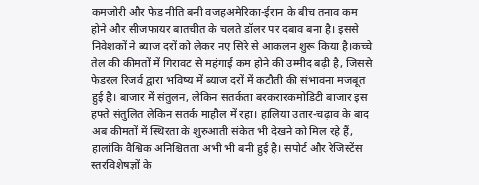कमजोरी और फेड नीति बनी वजहअमेरिका-ईरान के बीच तनाव कम होने और सीजफायर बातचीत के चलते डॉलर पर दबाव बना है। इससे निवेशकों ने ब्याज दरों को लेकर नए सिरे से आकलन शुरू किया है।कच्चे तेल की कीमतों में गिरावट से महंगाई कम होने की उम्मीद बढ़ी है, जिससे फेडरल रिजर्व द्वारा भविष्य में ब्याज दरों में कटौती की संभावना मजबूत हुई है। बाजार में संतुलन, लेकिन सतर्कता बरकरारकमोडिटी बाजार इस हफ्ते संतुलित लेकिन सतर्क माहौल में रहा। हालिया उतार-चढ़ाव के बाद अब कीमतों में स्थिरता के शुरुआती संकेत भी देखने को मिल रहे हैं, हालांकि वैश्विक अनिश्चितता अभी भी बनी हुई है। सपोर्ट और रेजिस्टेंस स्तरविशेषज्ञों के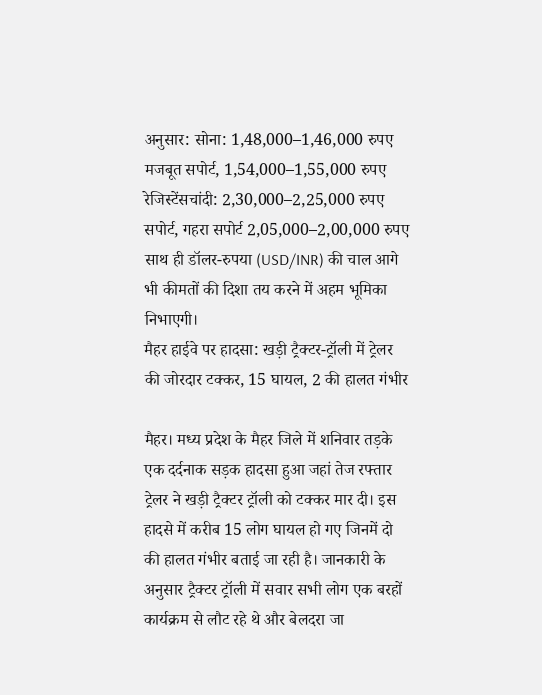अनुसार: सोना: 1,48,000–1,46,000 रुपए मजबूत सपोर्ट, 1,54,000–1,55,000 रुपए रेजिस्टेंसचांदी: 2,30,000–2,25,000 रुपए सपोर्ट, गहरा सपोर्ट 2,05,000–2,00,000 रुपए साथ ही डॉलर-रुपया (USD/INR) की चाल आगे भी कीमतों की दिशा तय करने में अहम भूमिका निभाएगी।
मैहर हाईवे पर हादसा: खड़ी ट्रैक्टर-ट्रॉली में ट्रेलर की जोरदार टक्कर, 15 घायल, 2 की हालत गंभीर

मैहर। मध्य प्रदेश के मैहर जिले में शनिवार तड़के एक दर्दनाक सड़क हादसा हुआ जहां तेज रफ्तार ट्रेलर ने खड़ी ट्रैक्टर ट्रॉली को टक्कर मार दी। इस हादसे में करीब 15 लोग घायल हो गए जिनमें दो की हालत गंभीर बताई जा रही है। जानकारी के अनुसार ट्रैक्टर ट्रॉली में सवार सभी लोग एक बरहों कार्यक्रम से लौट रहे थे और बेलदरा जा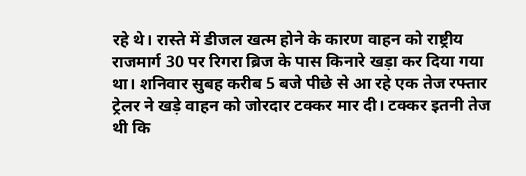रहे थे। रास्ते में डीजल खत्म होने के कारण वाहन को राष्ट्रीय राजमार्ग 30 पर रिगरा ब्रिज के पास किनारे खड़ा कर दिया गया था। शनिवार सुबह करीब 5 बजे पीछे से आ रहे एक तेज रफ्तार ट्रेलर ने खड़े वाहन को जोरदार टक्कर मार दी। टक्कर इतनी तेज थी कि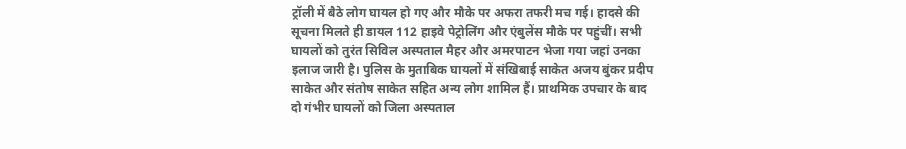ट्रॉली में बैठे लोग घायल हो गए और मौके पर अफरा तफरी मच गई। हादसे की सूचना मिलते ही डायल 112 हाइवे पेट्रोलिंग और एंबुलेंस मौके पर पहुंचीं। सभी घायलों को तुरंत सिविल अस्पताल मैहर और अमरपाटन भेजा गया जहां उनका इलाज जारी है। पुलिस के मुताबिक घायलों में संखिबाई साकेत अजय बुंकर प्रदीप साकेत और संतोष साकेत सहित अन्य लोग शामिल हैं। प्राथमिक उपचार के बाद दो गंभीर घायलों को जिला अस्पताल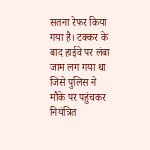सतना रेफर किया गया है। टक्कर के बाद हाईवे पर लंबा जाम लग गया था जिसे पुलिस ने मौके पर पहुंचकर नियंत्रित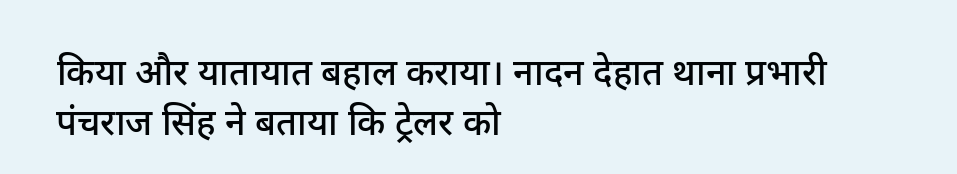किया और यातायात बहाल कराया। नादन देहात थाना प्रभारी पंचराज सिंह ने बताया कि ट्रेलर को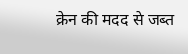क्रेन की मदद से जब्त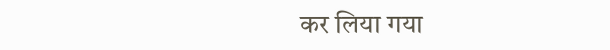कर लिया गया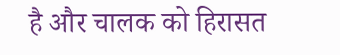है और चालक को हिरासत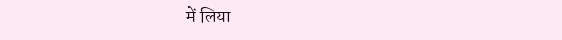में लिया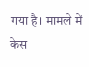गया है। मामले में केस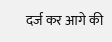दर्ज कर आगे की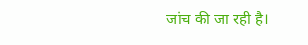जांच की जा रही है।